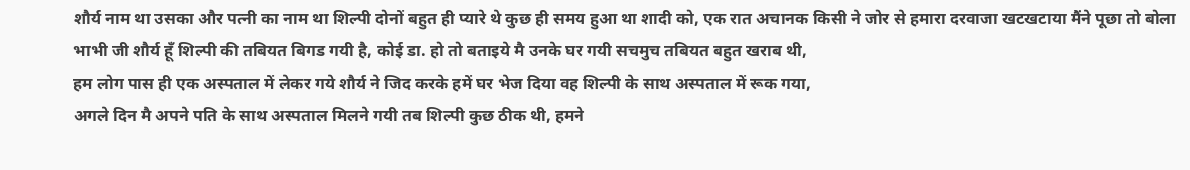शौर्य नाम था उसका और पत्नी का नाम था शिल्पी दोनों बहुत ही प्यारे थे कुछ ही समय हुआ था शादी को, एक रात अचानक किसी ने जोर से हमारा दरवाजा खटखटाया मैंने पूछा तो बोला भाभी जी शौर्य हूँ शिल्पी की तबियत बिगड गयी है, कोई डा. हो तो बताइये मै उनके घर गयी सचमुच तबियत बहुत खराब थी,
हम लोग पास ही एक अस्पताल में लेकर गये शौर्य ने जिद करके हमें घर भेज दिया वह शिल्पी के साथ अस्पताल में रूक गया,
अगले दिन मै अपने पति के साथ अस्पताल मिलने गयी तब शिल्पी कुछ ठीक थी, हमने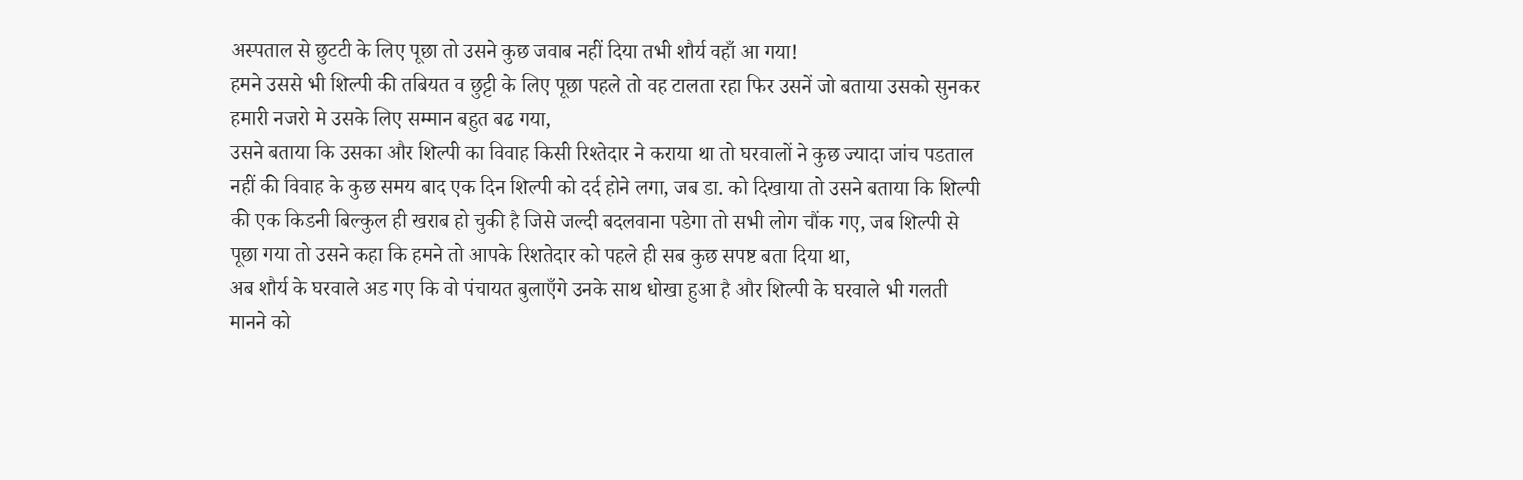अस्पताल से छुटटी के लिए पूछा तो उसने कुछ जवाब नहीं दिया तभी शौर्य वहाँ आ गया!
हमने उससे भी शिल्पी की तबियत व छुट्टी के लिए पूछा पहले तो वह टालता रहा फिर उसनें जो बताया उसको सुनकर हमारी नजरो मे उसके लिए सम्मान बहुत बढ गया,
उसने बताया कि उसका और शिल्पी का विवाह किसी रिश्तेदार ने कराया था तो घरवालों ने कुछ ज्यादा जांच पडताल नहीं की विवाह के कुछ समय बाद एक दिन शिल्पी को दर्द होने लगा, जब डा. को दिखाया तो उसने बताया कि शिल्पी की एक किडनी बिल्कुल ही खराब हो चुकी है जिसे जल्दी बदलवाना पडेगा तो सभी लोग चौंक गए, जब शिल्पी से पूछा गया तो उसने कहा कि हमने तो आपके रिशतेदार को पहले ही सब कुछ सपष्ट बता दिया था,
अब शौर्य के घरवाले अड गए कि वो पंचायत बुलाएँगे उनके साथ धोखा हुआ है और शिल्पी के घरवाले भी गलती मानने को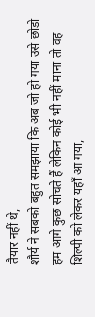तैयार नहीं थे,
शौर्य ने सबको बहुत समझाया कि अब जो हो गया उसे छोडो हम आगे कुछ सोचते हैं लेकिन कोई भी नहीं माना तो वह शिल्पी को लेकर यहाँ आ गया,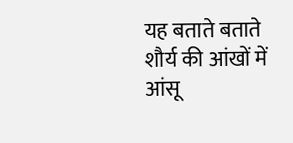यह बताते बताते शौर्य की आंखों में आंसू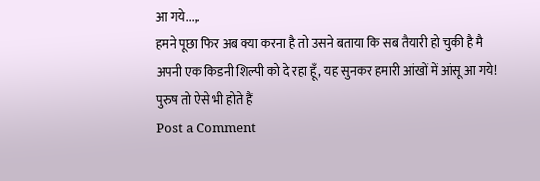आ गये...,.
हमने पूछा फिर अब क्या करना है तो उसने बताया कि सब तैयारी हो चुकी है मै अपनी एक किडनी शिल्पी को दे रहा हूँ, यह सुनकर हमारी आंखों में आंसू आ गये!
पुरुष तो ऐसे भी होते हैं
Post a Comment